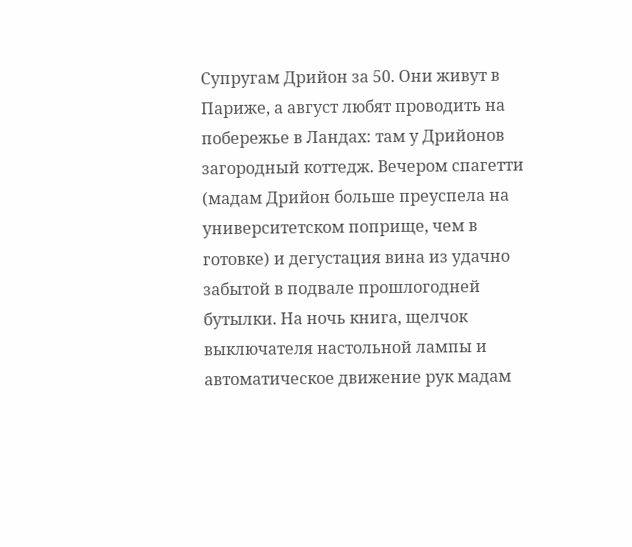Супругам Дрийон за 50. Они живут в Париже, а август любят проводить на побережье в Ландах: там у Дрийонов загородный коттедж. Вечером спагетти (мадам Дрийон больше преуспела на университетском поприще, чем в готовке) и дегустация вина из удачно забытой в подвале прошлогодней бутылки. На ночь книга, щелчок выключателя настольной лампы и автоматическое движение рук мадам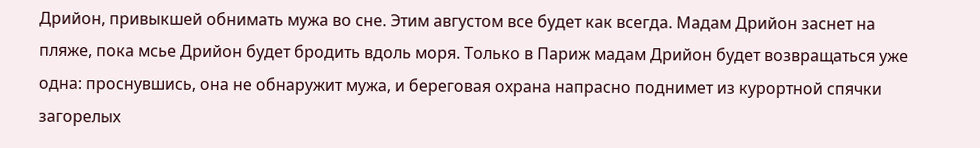Дрийон, привыкшей обнимать мужа во сне. Этим августом все будет как всегда. Мадам Дрийон заснет на пляже, пока мсье Дрийон будет бродить вдоль моря. Только в Париж мадам Дрийон будет возвращаться уже одна: проснувшись, она не обнаружит мужа, и береговая охрана напрасно поднимет из курортной спячки загорелых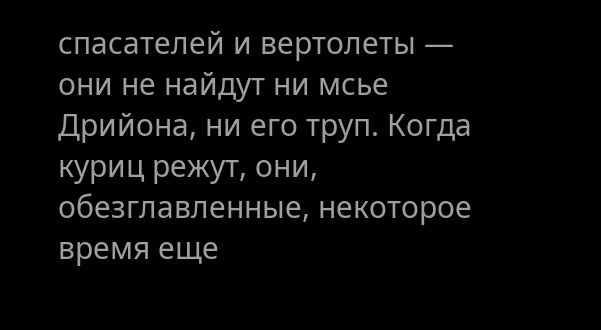спасателей и вертолеты — они не найдут ни мсье Дрийона, ни его труп. Когда куриц режут, они, обезглавленные, некоторое время еще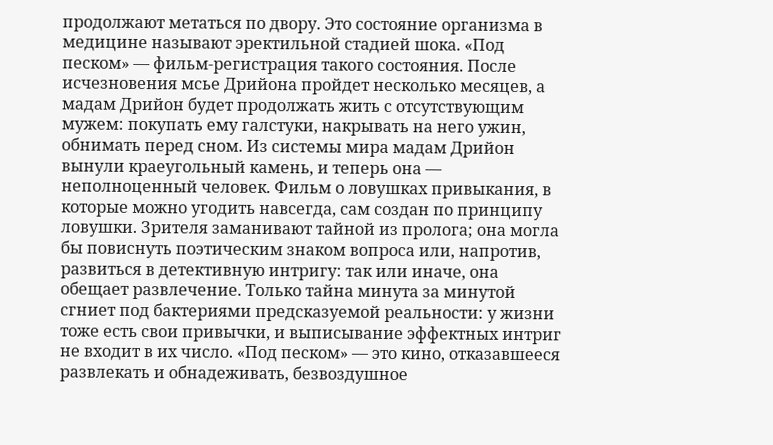продолжают метаться по двору. Это состояние организма в медицине называют эректильной стадией шока. «Под песком» — фильм-регистрация такого состояния. После исчезновения мсье Дрийона пройдет несколько месяцев, а мадам Дрийон будет продолжать жить с отсутствующим мужем: покупать ему галстуки, накрывать на него ужин, обнимать перед сном. Из системы мира мадам Дрийон вынули краеугольный камень, и теперь она — неполноценный человек. Фильм о ловушках привыкания, в которые можно угодить навсегда, сам создан по принципу ловушки. Зрителя заманивают тайной из пролога; она могла бы повиснуть поэтическим знаком вопроса или, напротив, развиться в детективную интригу: так или иначе, она обещает развлечение. Только тайна минута за минутой сгниет под бактериями предсказуемой реальности: у жизни тоже есть свои привычки, и выписывание эффектных интриг не входит в их число. «Под песком» — это кино, отказавшееся развлекать и обнадеживать, безвоздушное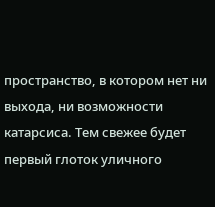пространство, в котором нет ни выхода, ни возможности катарсиса. Тем свежее будет первый глоток уличного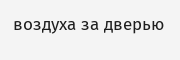воздуха за дверью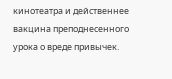кинотеатра и действеннее вакцина преподнесенного урока о вреде привычек.